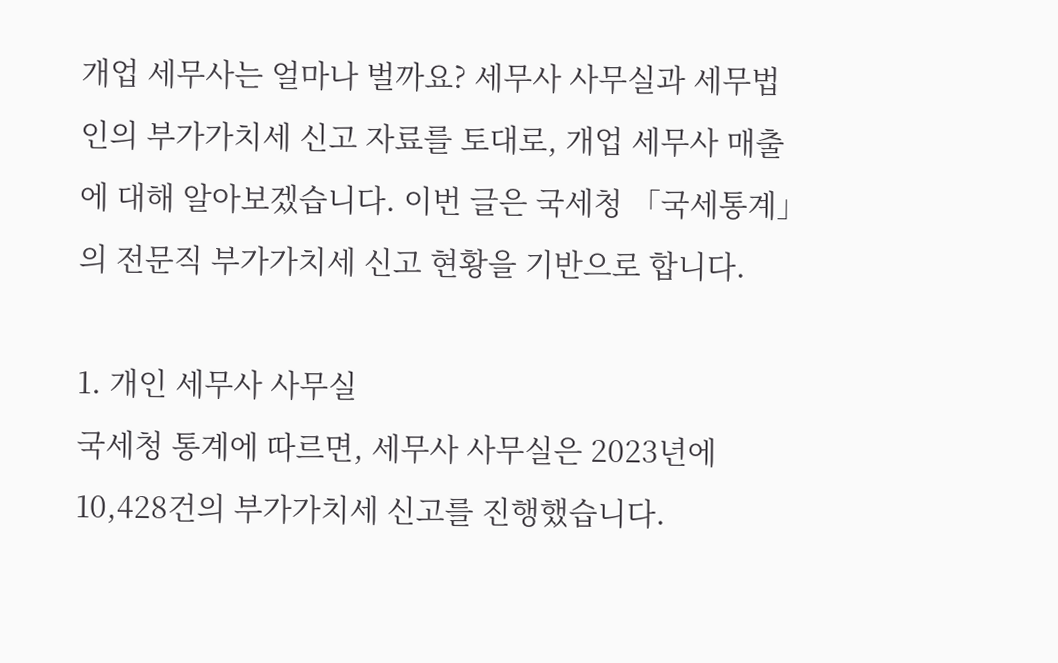개업 세무사는 얼마나 벌까요? 세무사 사무실과 세무법인의 부가가치세 신고 자료를 토대로, 개업 세무사 매출에 대해 알아보겠습니다. 이번 글은 국세청 「국세통계」의 전문직 부가가치세 신고 현황을 기반으로 합니다.

1. 개인 세무사 사무실
국세청 통계에 따르면, 세무사 사무실은 2023년에 10,428건의 부가가치세 신고를 진행했습니다.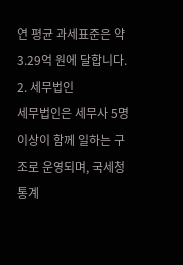연 평균 과세표준은 약 3.29억 원에 달합니다.
2. 세무법인
세무법인은 세무사 5명 이상이 함께 일하는 구조로 운영되며, 국세청 통계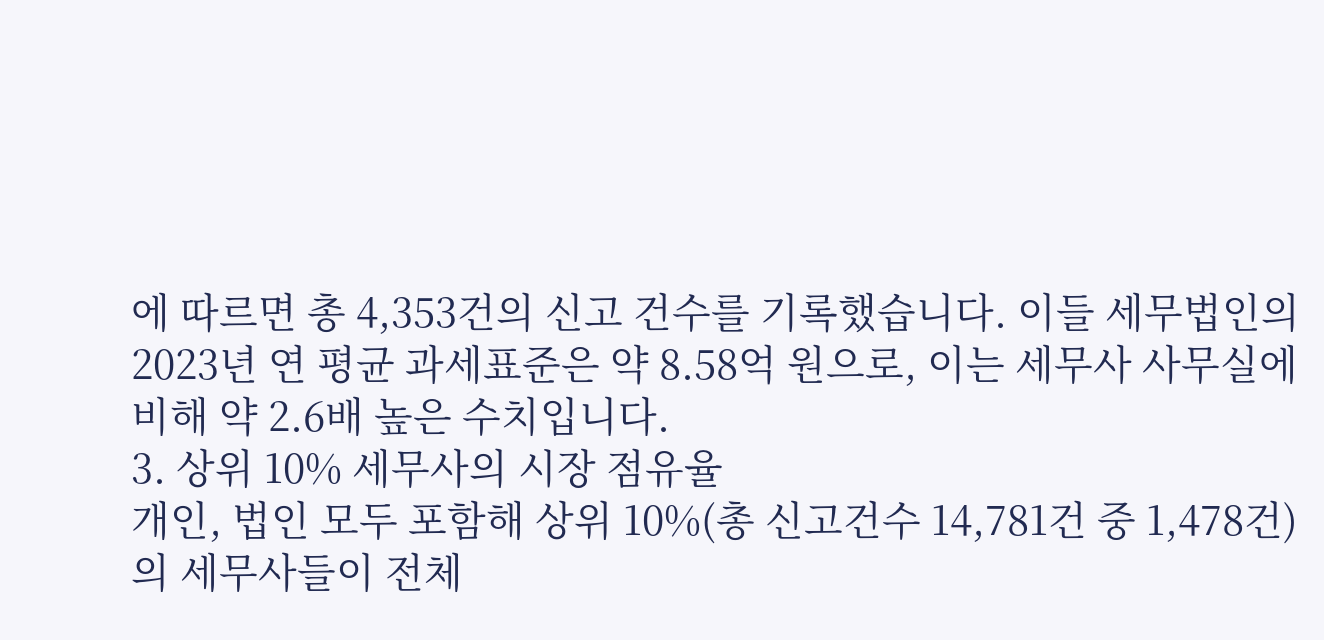에 따르면 총 4,353건의 신고 건수를 기록했습니다. 이들 세무법인의 2023년 연 평균 과세표준은 약 8.58억 원으로, 이는 세무사 사무실에 비해 약 2.6배 높은 수치입니다.
3. 상위 10% 세무사의 시장 점유율
개인, 법인 모두 포함해 상위 10%(총 신고건수 14,781건 중 1,478건)의 세무사들이 전체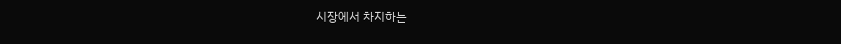시장에서 차지하는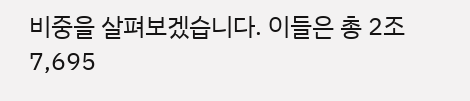비중을 살펴보겠습니다. 이들은 총 2조 7,695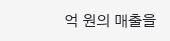억 원의 매출을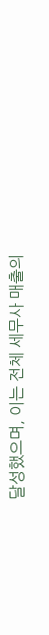달성했으며, 이는 전체 세무사 매출의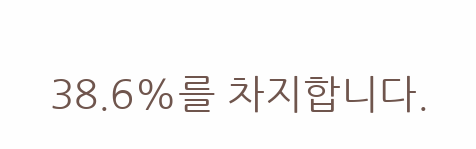38.6%를 차지합니다.